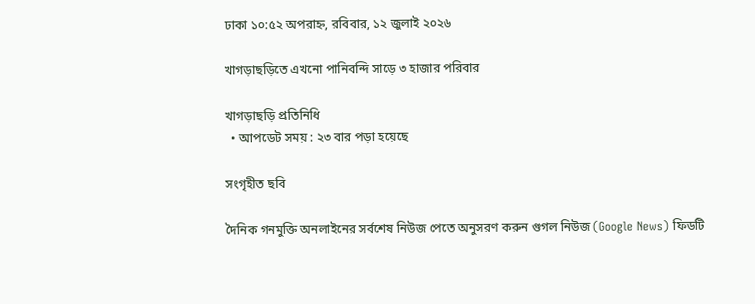ঢাকা ১০:৫২ অপরাহ্ন, রবিবার, ১২ জুলাই ২০২৬

খাগড়াছড়িতে এখনো পানিবন্দি সাড়ে ৩ হাজার পরিবার

খাগড়াছড়ি প্রতিনিধি
  • আপডেট সময় : ২৩ বার পড়া হয়েছে

সংগৃহীত ছবি

দৈনিক গনমুক্তি অনলাইনের সর্বশেষ নিউজ পেতে অনুসরণ করুন গুগল নিউজ (Google News) ফিডটি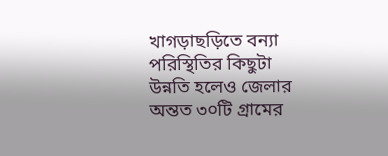খাগড়াছড়িতে বন্যা পরিস্থিতির কিছুটা উন্নতি হলেও জেলার অন্তত ৩০টি গ্রামের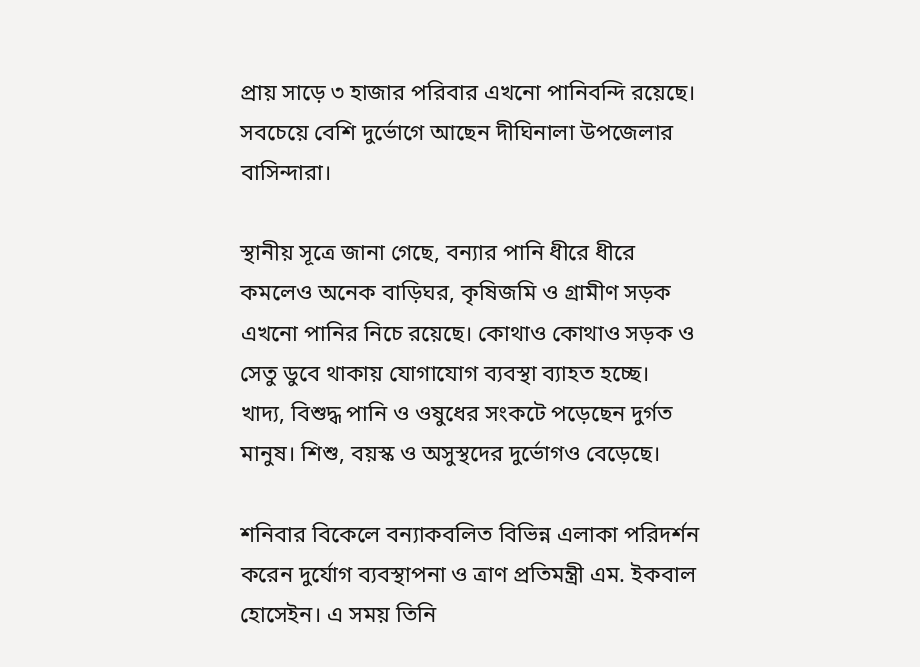প্রায় সাড়ে ৩ হাজার পরিবার এখনো পানিবন্দি রয়েছে। সবচেয়ে বেশি দুর্ভোগে আছেন দীঘিনালা উপজেলার বাসিন্দারা।

স্থানীয় সূত্রে জানা গেছে, বন্যার পানি ধীরে ধীরে কমলেও অনেক বাড়িঘর, কৃষিজমি ও গ্রামীণ সড়ক এখনো পানির নিচে রয়েছে। কোথাও কোথাও সড়ক ও সেতু ডুবে থাকায় যোগাযোগ ব্যবস্থা ব্যাহত হচ্ছে। খাদ্য, বিশুদ্ধ পানি ও ওষুধের সংকটে পড়েছেন দুর্গত মানুষ। শিশু, বয়স্ক ও অসুস্থদের দুর্ভোগও বেড়েছে।

শনিবার বিকেলে বন্যাকবলিত বিভিন্ন এলাকা পরিদর্শন করেন দুর্যোগ ব্যবস্থাপনা ও ত্রাণ প্রতিমন্ত্রী এম. ইকবাল হোসেইন। এ সময় তিনি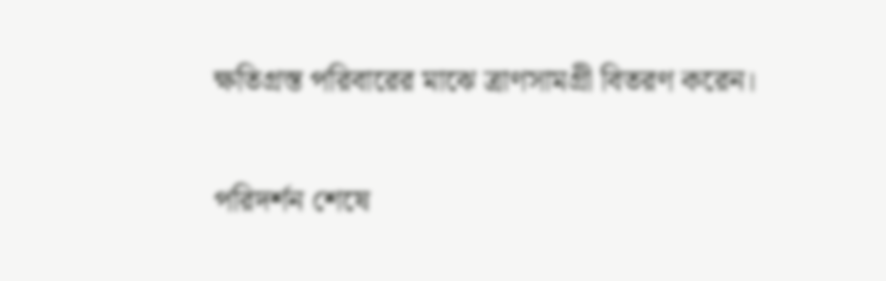ক্ষতিগ্রস্ত পরিবারের মাঝে ত্রাণসামগ্রী বিতরণ করেন।

পরিদর্শন শেষে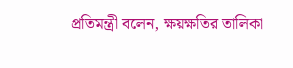প্রতিমন্ত্রী বলেন, ক্ষয়ক্ষতির তালিকা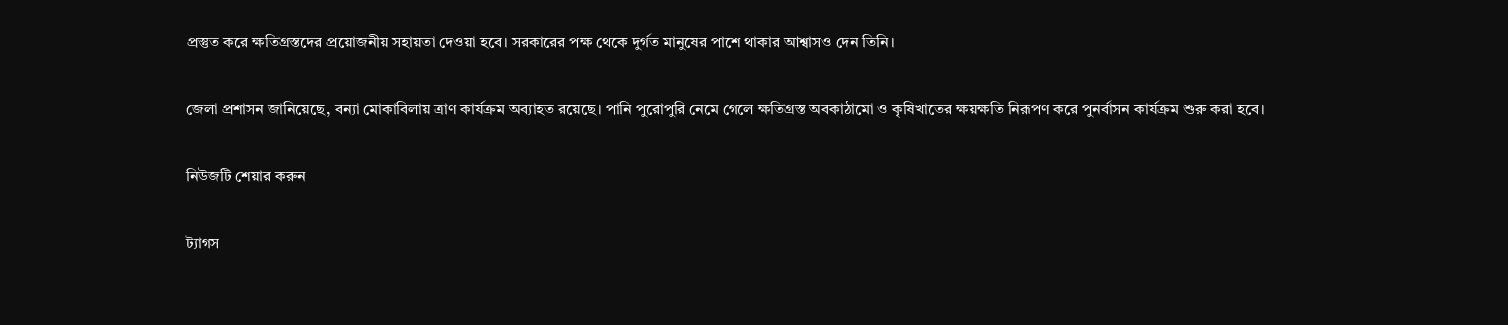প্রস্তুত করে ক্ষতিগ্রস্তদের প্রয়োজনীয় সহায়তা দেওয়া হবে। সরকারের পক্ষ থেকে দুর্গত মানুষের পাশে থাকার আশ্বাসও দেন তিনি।

জেলা প্রশাসন জানিয়েছে, বন্যা মোকাবিলায় ত্রাণ কার্যক্রম অব্যাহত রয়েছে। পানি পুরোপুরি নেমে গেলে ক্ষতিগ্রস্ত অবকাঠামো ও কৃষিখাতের ক্ষয়ক্ষতি নিরূপণ করে পুনর্বাসন কার্যক্রম শুরু করা হবে।

নিউজটি শেয়ার করুন

ট্যাগস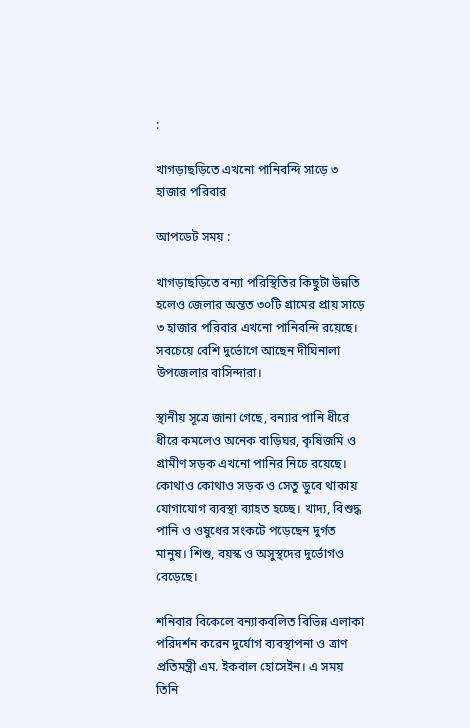:

খাগড়াছড়িতে এখনো পানিবন্দি সাড়ে ৩ হাজার পরিবার

আপডেট সময় :

খাগড়াছড়িতে বন্যা পরিস্থিতির কিছুটা উন্নতি হলেও জেলার অন্তত ৩০টি গ্রামের প্রায় সাড়ে ৩ হাজার পরিবার এখনো পানিবন্দি রয়েছে। সবচেয়ে বেশি দুর্ভোগে আছেন দীঘিনালা উপজেলার বাসিন্দারা।

স্থানীয় সূত্রে জানা গেছে, বন্যার পানি ধীরে ধীরে কমলেও অনেক বাড়িঘর, কৃষিজমি ও গ্রামীণ সড়ক এখনো পানির নিচে রয়েছে। কোথাও কোথাও সড়ক ও সেতু ডুবে থাকায় যোগাযোগ ব্যবস্থা ব্যাহত হচ্ছে। খাদ্য, বিশুদ্ধ পানি ও ওষুধের সংকটে পড়েছেন দুর্গত মানুষ। শিশু, বয়স্ক ও অসুস্থদের দুর্ভোগও বেড়েছে।

শনিবার বিকেলে বন্যাকবলিত বিভিন্ন এলাকা পরিদর্শন করেন দুর্যোগ ব্যবস্থাপনা ও ত্রাণ প্রতিমন্ত্রী এম. ইকবাল হোসেইন। এ সময় তিনি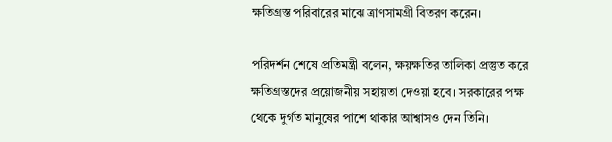ক্ষতিগ্রস্ত পরিবারের মাঝে ত্রাণসামগ্রী বিতরণ করেন।

পরিদর্শন শেষে প্রতিমন্ত্রী বলেন, ক্ষয়ক্ষতির তালিকা প্রস্তুত করে ক্ষতিগ্রস্তদের প্রয়োজনীয় সহায়তা দেওয়া হবে। সরকারের পক্ষ থেকে দুর্গত মানুষের পাশে থাকার আশ্বাসও দেন তিনি।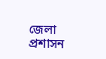জেলা প্রশাসন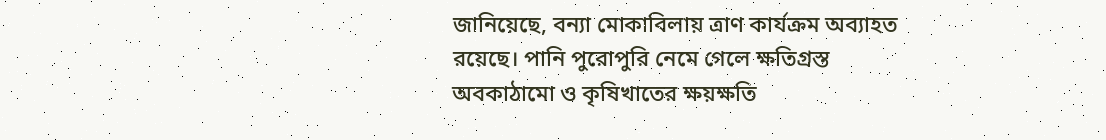জানিয়েছে, বন্যা মোকাবিলায় ত্রাণ কার্যক্রম অব্যাহত রয়েছে। পানি পুরোপুরি নেমে গেলে ক্ষতিগ্রস্ত অবকাঠামো ও কৃষিখাতের ক্ষয়ক্ষতি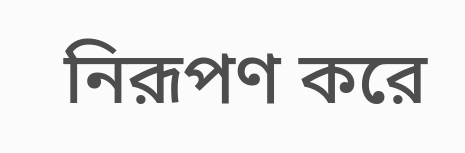নিরূপণ করে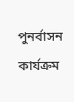পুনর্বাসন কার্যক্রম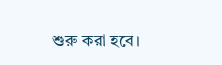শুরু করা হবে।